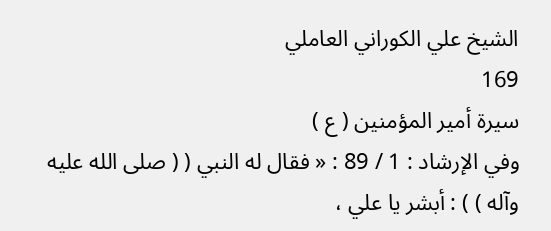الشيخ علي الكوراني العاملي
169
سيرة أمير المؤمنين ( ع )
وفي الإرشاد : 1 / 89 : « فقال له النبي ( ( صلى الله عليه وآله ) ) : أبشر يا علي ،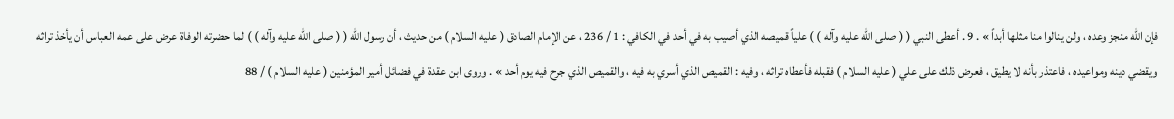فإن الله منجز وعده ، ولن ينالوا منا مثلها أبداً » . 9 . أعطى النبي ( ( صلى الله عليه وآله ) ) علياً قميصه الذي أصيب به في أحد في الكافي : 1 / 236 ، عن الإمام الصادق ( عليه السلام ) من حديث ، أن رسول الله ( ( صلى الله عليه وآله ) ) لما حضرته الوفاة عرض على عمه العباس أن يأخذ تراثه ويقضي دينه ومواعيده ، فاعتذر بأنه لا يطيق ، فعرض ذلك على علي ( عليه السلام ) فقبله فأعطاه تراثه ، وفيه : القميص الذي أسري به فيه ، والقميص الذي جرح فيه يوم أحد » . وروى ابن عقدة في فضائل أمير المؤمنين ( عليه السلام ) / 88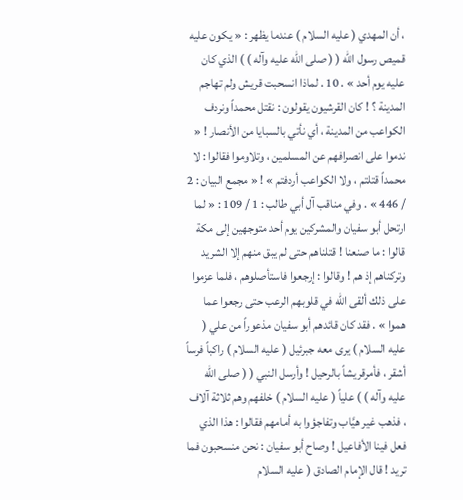، أن المهدي ( عليه السلام ) عندما يظهر : « يكون عليه قميص رسول الله ( ( صلى الله عليه وآله ) ) الذي كان عليه يوم أحد » . 10 . لماذا انسحبت قريش ولم تهاجم المدينة ؟ ! كان القرشيون يقولون : نقتل محمداً ونردف الكواعب من المدينة ، أي نأتي بالسبايا من الأنصار ! « ندموا على انصرافهم عن المسلمين ، وتلاوموا فقالوا : لا محمداً قتلتم ، ولا الكواعب أردفتم » ! « مجمع البيان : 2 / 446 » . وفي مناقب آل أبي طالب : 1 / 109 : « لما ارتحل أبو سفيان والمشركين يوم أحد متوجهين إلى مكة قالوا : ما صنعنا ! قتلناهم حتى لم يبق منهم إلا الشريد وتركناهم إذ هم ! وقالوا : إرجعوا فاستأصلوهم ، فلما عزموا على ذلك ألقى الله في قلوبهم الرعب حتى رجعوا عما هموا » . فقد كان قائدهم أبو سفيان مذعوراً من علي ( عليه السلام ) يرى معه جبرئيل ( عليه السلام ) راكباً فرساً أشقر ، فأمرقريشاً بالرحيل ! وأرسل النبي ( ( صلى الله عليه وآله ) ) علياً ( عليه السلام ) خلفهم وهم ثلاثة آلاف ، فذهب غير هيَّاب وتفاجؤوا به أمامهم فقالوا : هذا الذي فعل فينا الأفاعيل ! وصاح أبو سفيان : نحن منسحبون فما تريد ! قال الإمام الصادق ( عليه السلام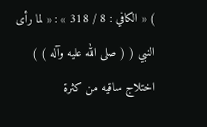) « الكافي : 8 / 318 » : « لما رأى النبي ( ( صلى الله عليه وآله ) ) اختلاج ساقيه من كثرة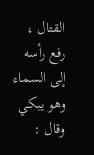القتال ، رفع رأسه إلى السماء وهو يبكي وقال :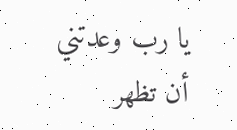يا رب وعدتني أن تظهر